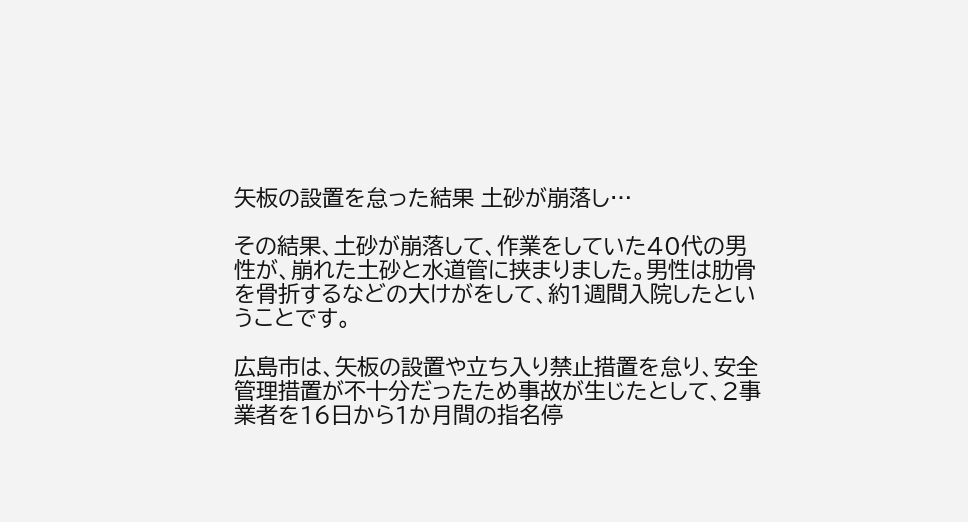矢板の設置を怠った結果 土砂が崩落し…

その結果、土砂が崩落して、作業をしていた40代の男性が、崩れた土砂と水道管に挟まりました。男性は肋骨を骨折するなどの大けがをして、約1週間入院したということです。

広島市は、矢板の設置や立ち入り禁止措置を怠り、安全管理措置が不十分だったため事故が生じたとして、2事業者を16日から1か月間の指名停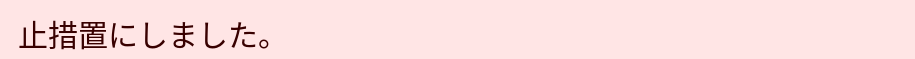止措置にしました。